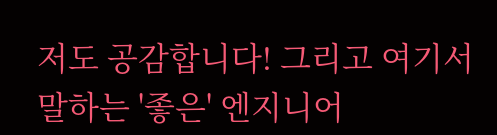저도 공감합니다! 그리고 여기서 말하는 '좋은' 엔지니어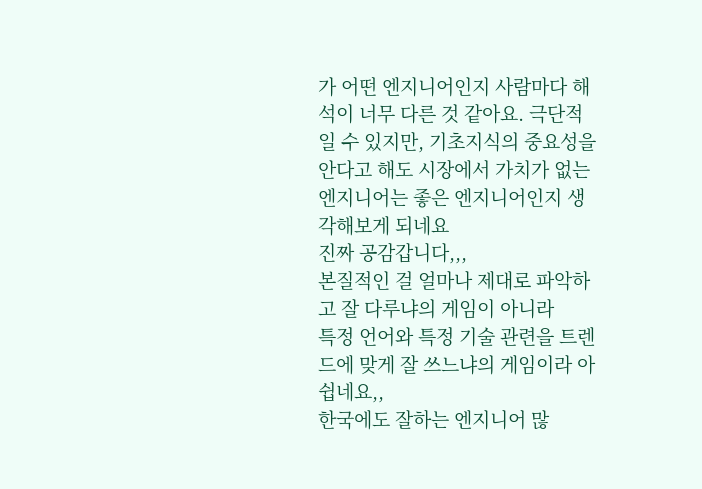가 어떤 엔지니어인지 사람마다 해석이 너무 다른 것 같아요. 극단적일 수 있지만, 기초지식의 중요성을 안다고 해도 시장에서 가치가 없는 엔지니어는 좋은 엔지니어인지 생각해보게 되네요
진짜 공감갑니다,,,
본질적인 걸 얼마나 제대로 파악하고 잘 다루냐의 게임이 아니라
특정 언어와 특정 기술 관련을 트렌드에 맞게 잘 쓰느냐의 게임이라 아쉽네요,,
한국에도 잘하는 엔지니어 많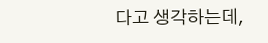다고 생각하는데,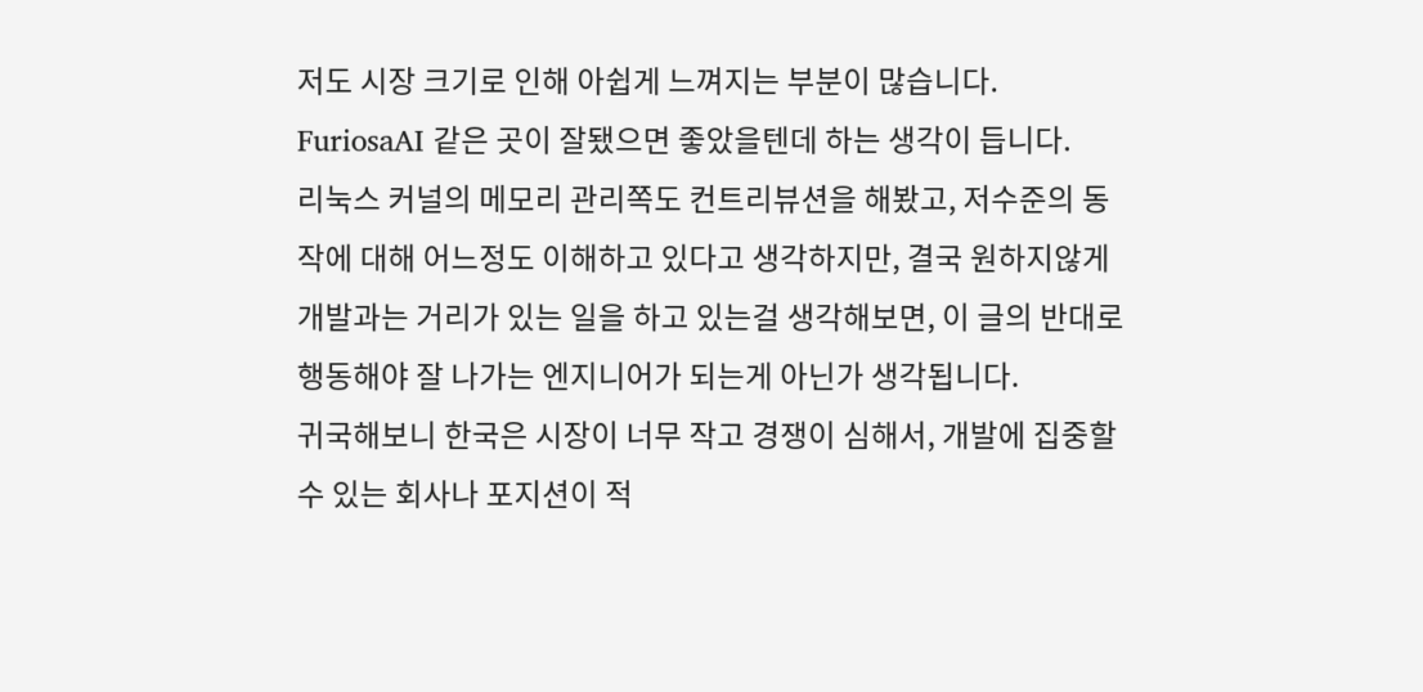저도 시장 크기로 인해 아쉽게 느껴지는 부분이 많습니다.
FuriosaAI 같은 곳이 잘됐으면 좋았을텐데 하는 생각이 듭니다.
리눅스 커널의 메모리 관리쪽도 컨트리뷰션을 해봤고, 저수준의 동작에 대해 어느정도 이해하고 있다고 생각하지만, 결국 원하지않게 개발과는 거리가 있는 일을 하고 있는걸 생각해보면, 이 글의 반대로 행동해야 잘 나가는 엔지니어가 되는게 아닌가 생각됩니다.
귀국해보니 한국은 시장이 너무 작고 경쟁이 심해서, 개발에 집중할 수 있는 회사나 포지션이 적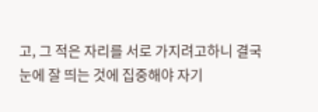고, 그 적은 자리를 서로 가지려고하니 결국 눈에 잘 띄는 것에 집중해야 자기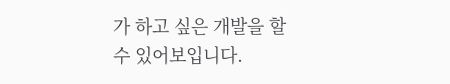가 하고 싶은 개발을 할 수 있어보입니다.